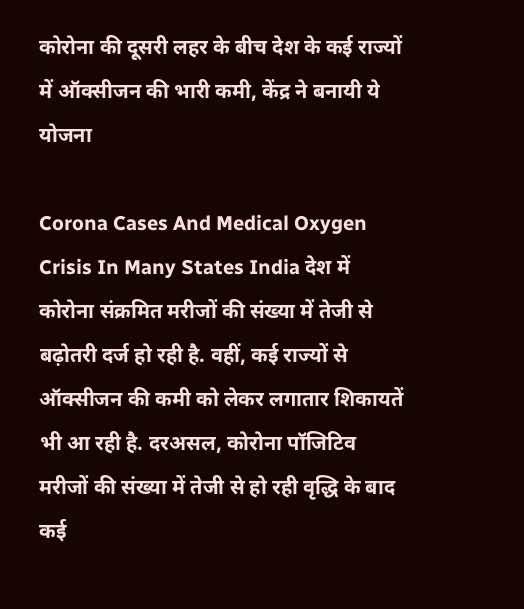कोरोना की दूसरी लहर के बीच देश के कई राज्यों में ऑक्सीजन की भारी कमी, केंद्र ने बनायी ये योजना

Corona Cases And Medical Oxygen Crisis In Many States India देश में कोरोना संक्रमित मरीजों की संख्या में तेजी से बढ़ोतरी दर्ज हो रही है. वहीं, कई राज्यों से ऑक्सीजन की कमी को लेकर लगातार शिकायतें भी आ रही है. दरअसल, कोरोना पॉजिटिव मरीजों की संख्या में तेजी से हो रही वृद्धि के बाद कई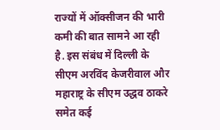राज्यों में ऑक्सीजन की भारी कमी की बात सामने आ रही है. इस संबंध में दिल्ली के सीएम अरविंद केजरीवाल और महाराष्ट्र के सीएम उद्धव ठाकरे समेत कई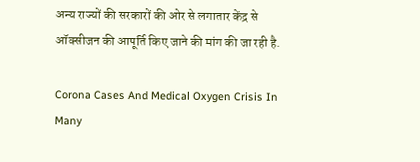अन्य राज्यों की सरकारों की ओर से लगातार केंद्र से ऑक्सीजन की आपूर्ति किए जाने की मांग की जा रही है.

Corona Cases And Medical Oxygen Crisis In Many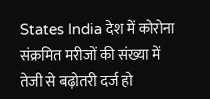States India देश में कोरोना संक्रमित मरीजों की संख्या में तेजी से बढ़ोतरी दर्ज हो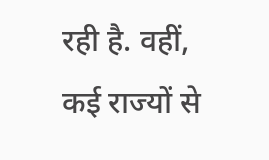रही है. वहीं, कई राज्यों से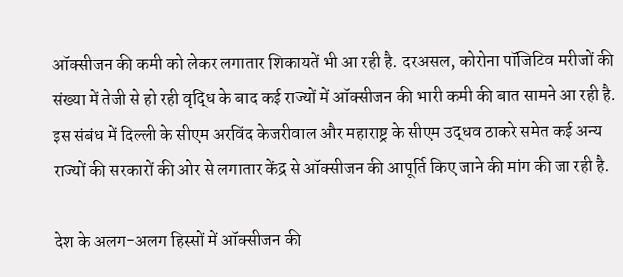ऑक्सीजन की कमी को लेकर लगातार शिकायतें भी आ रही है. दरअसल, कोरोना पॉजिटिव मरीजों की संख्या में तेजी से हो रही वृद्धि के बाद कई राज्यों में ऑक्सीजन की भारी कमी की बात सामने आ रही है. इस संबंध में दिल्ली के सीएम अरविंद केजरीवाल और महाराष्ट्र के सीएम उद्धव ठाकरे समेत कई अन्य राज्यों की सरकारों की ओर से लगातार केंद्र से ऑक्सीजन की आपूर्ति किए जाने की मांग की जा रही है.

देश के अलग-अलग हिस्सों में ऑक्सीजन की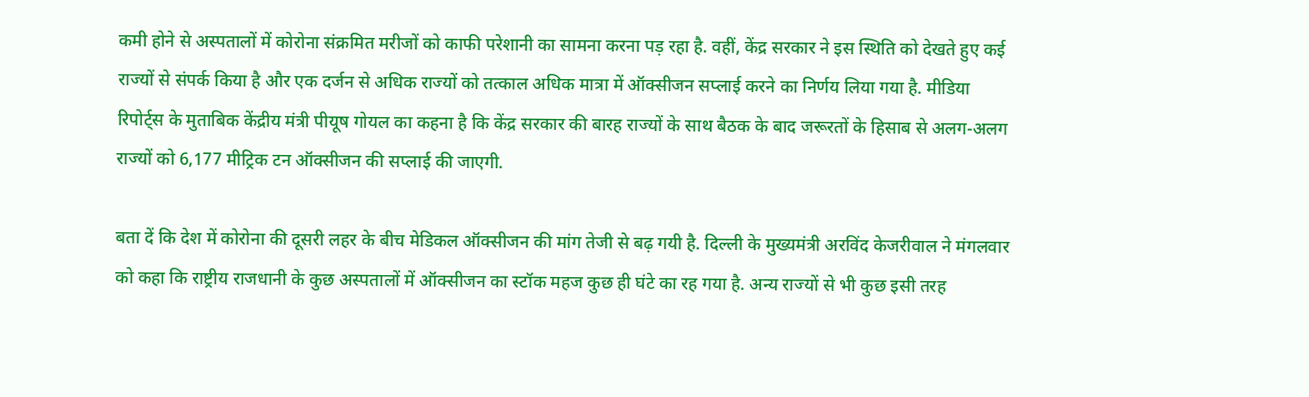कमी होने से अस्पतालों में कोरोना संक्रमित मरीजों को काफी परेशानी का सामना करना पड़ रहा है. वहीं, केंद्र सरकार ने इस स्थिति को देखते हुए कई राज्यों से संपर्क किया है और एक दर्जन से अधिक राज्यों को तत्काल अधिक मात्रा में ऑक्सीजन सप्लाई करने का निर्णय लिया गया है. मीडिया रिपोर्ट्स के मुताबिक केंद्रीय मंत्री पीयूष गोयल का कहना है कि केंद्र सरकार की बारह राज्यों के साथ बैठक के बाद जरूरतों के हिसाब से अलग-अलग राज्यों को 6,177 मीट्रिक टन ऑक्सीजन की सप्लाई की जाएगी.

बता दें कि देश में कोरोना की दूसरी लहर के बीच मेडिकल ऑक्सीजन की मांग तेजी से बढ़ गयी है. दिल्ली के मुख्यमंत्री अरविंद केजरीवाल ने मंगलवार को कहा कि राष्ट्रीय राजधानी के कुछ अस्पतालों में ऑक्सीजन का स्टॉक महज कुछ ही घंटे का रह गया है. अन्य राज्यों से भी कुछ इसी तरह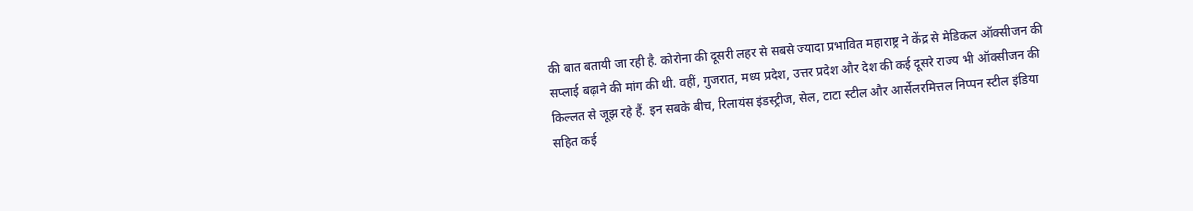की बात बतायी जा रही है. कोरोना की दूसरी लहर से सबसे ज्यादा प्रभावित महाराष्ट्र ने केंद्र से मेडिकल ऑक्सीजन की सप्लाई बढ़ाने की मांग की थी. वहीं, गुजरात, मध्य प्रदेश, उत्तर प्रदेश और देश की कई दूसरे राज्य भी ऑक्सीजन की किल्लत से जूझ रहे हैं. इन सबके बीच, रिलायंस इंडस्ट्रीज, सेल, टाटा स्टील और आर्सेलरमित्तल निप्पन स्टील इंडिया सहित कई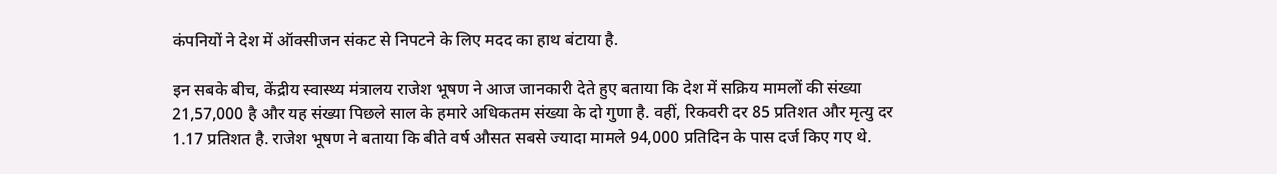कंपनियों ने देश में ऑक्सीजन संकट से निपटने के लिए मदद का हाथ बंटाया है.

इन सबके बीच, केंद्रीय स्वास्थ्य मंत्रालय राजेश भूषण ने आज जानकारी देते हुए बताया कि देश में सक्रिय मामलों की संख्या 21,57,000 है और यह संख्या पिछले साल के हमारे अधिकतम संख्या के दो गुणा है. वहीं, रिकवरी दर 85 प्रतिशत और मृत्यु दर 1.17 प्रतिशत है. राजेश भूषण ने बताया कि बीते वर्ष औसत सबसे ज्यादा मामले 94,000 प्रतिदिन के पास दर्ज किए गए थे.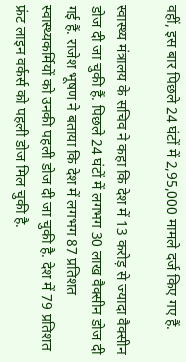वहीं, इस बार पिछले 24 घंटों में 2,95,000 मामले दर्ज किए गए हैं.

स्वास्थ्य मंत्रालय के सचिव ने कहा कि देश में 13 करोड़ से ज्यादा वैक्सीन डोज दी जा चुकी हैं. पिछले 24 घंटों में लगभग 30 लाख वैक्सीन डोज दी गई हैं. राजेश भूषण ने बताया कि देश में लगभग 87 प्रतिशत स्वास्थ्यकर्मियों को उनकी पहली डोज दी जा चुकी है. देश में 79 प्रतिशत फ्रंट लाइन वर्कर्स को पहली डोज मिल चुकी है.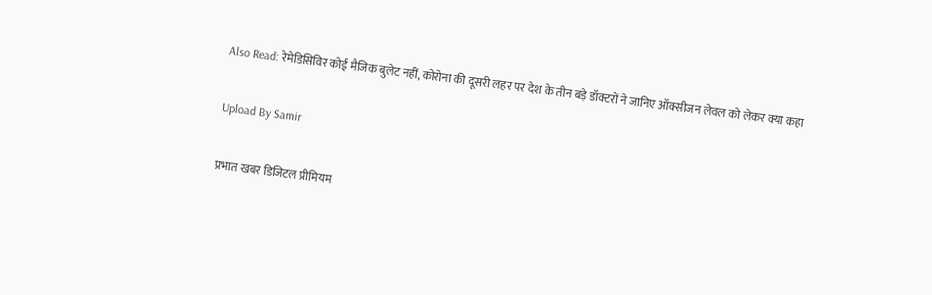Also Read: रेमेडिसिविर कोई मैजिक बुलेट नहीं, कोरोना की दूसरी लहर पर देश के तीन बड़े डॉक्टरों ने जानिए ऑक्सीजन लेवल को लेकर क्या कहा

Upload By Samir

प्रभात खबर डिजिटल प्रीमियम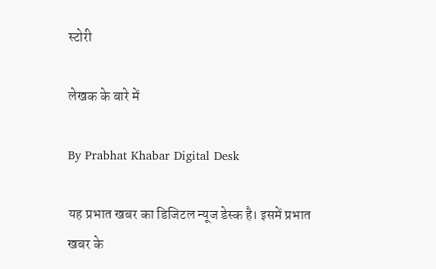स्टोरी

लेखक के बारे में

By Prabhat Khabar Digital Desk

यह प्रभात खबर का डिजिटल न्यूज डेस्क है। इसमें प्रभात खबर के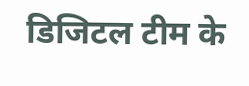डिजिटल टीम के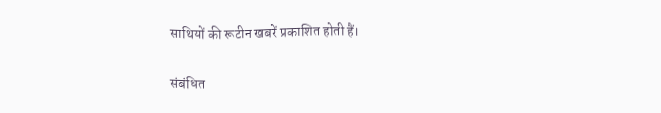साथियों की रूटीन खबरें प्रकाशित होती हैं।

संबंधित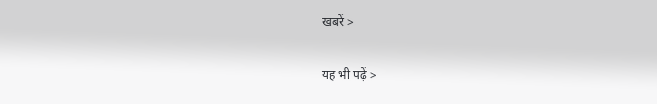खबरें >

यह भी पढ़ें >